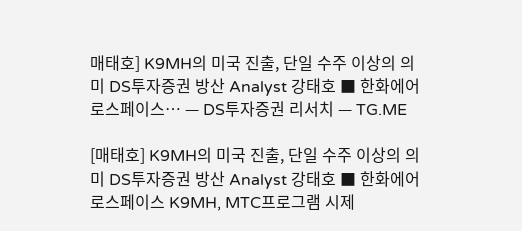매태호] K9MH의 미국 진출, 단일 수주 이상의 의미 DS투자증권 방산 Analyst 강태호 ■ 한화에어로스페이스… — DS투자증권 리서치 — TG.ME

[매태호] K9MH의 미국 진출, 단일 수주 이상의 의미 DS투자증권 방산 Analyst 강태호 ■ 한화에어로스페이스 K9MH, MTC프로그램 시제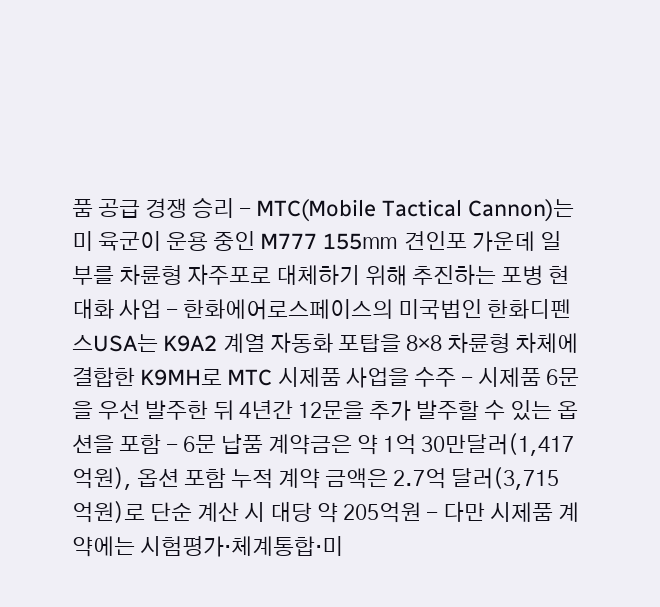품 공급 경쟁 승리 - MTC(Mobile Tactical Cannon)는 미 육군이 운용 중인 M777 155㎜ 견인포 가운데 일부를 차륜형 자주포로 대체하기 위해 추진하는 포병 현대화 사업 - 한화에어로스페이스의 미국법인 한화디펜스USA는 K9A2 계열 자동화 포탑을 8×8 차륜형 차체에 결합한 K9MH로 MTC 시제품 사업을 수주 - 시제품 6문을 우선 발주한 뒤 4년간 12문을 추가 발주할 수 있는 옵션을 포함 - 6문 납품 계약금은 약 1억 30만달러(1,417억원), 옵션 포함 누적 계약 금액은 2.7억 달러(3,715억원)로 단순 계산 시 대당 약 205억원 - 다만 시제품 계약에는 시험평가·체계통합·미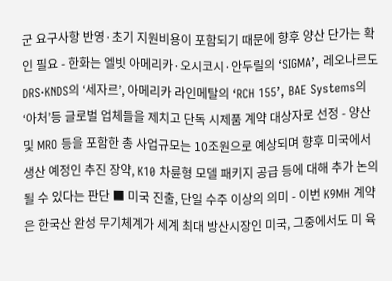군 요구사항 반영·초기 지원비용이 포함되기 때문에 향후 양산 단가는 확인 필요 - 한화는 엘빗 아메리카·오시코시·안두릴의 ‘SIGMA’, 레오나르도 DRS·KNDS의 ‘세자르’, 아메리카 라인메탈의 ‘RCH 155’, BAE Systems의 ‘아처’등 글로벌 업체들을 제치고 단독 시제품 계약 대상자로 선정 - 양산 및 MRO 등을 포함한 총 사업규모는 10조원으로 예상되며 향후 미국에서 생산 예정인 추진 장약, K10 차륜형 모델 패키지 공급 등에 대해 추가 논의될 수 있다는 판단 ■ 미국 진출, 단일 수주 이상의 의미 - 이번 K9MH 계약은 한국산 완성 무기체계가 세계 최대 방산시장인 미국, 그중에서도 미 육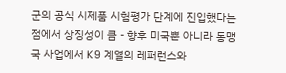군의 공식 시제품 시험평가 단계에 진입했다는 점에서 상징성이 큼 - 향후 미국뿐 아니라 동맹국 사업에서 K9 계열의 레퍼런스와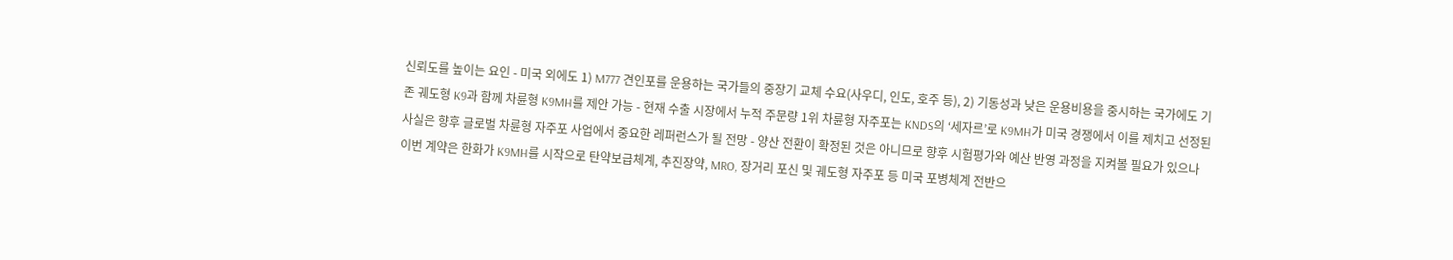신뢰도를 높이는 요인 - 미국 외에도 1) M777 견인포를 운용하는 국가들의 중장기 교체 수요(사우디, 인도, 호주 등), 2) 기동성과 낮은 운용비용을 중시하는 국가에도 기존 궤도형 K9과 함께 차륜형 K9MH를 제안 가능 - 현재 수출 시장에서 누적 주문량 1위 차륜형 자주포는 KNDS의 ‘세자르’로 K9MH가 미국 경쟁에서 이를 제치고 선정된 사실은 향후 글로벌 차륜형 자주포 사업에서 중요한 레퍼런스가 될 전망 - 양산 전환이 확정된 것은 아니므로 향후 시험평가와 예산 반영 과정을 지켜볼 필요가 있으나 이번 계약은 한화가 K9MH를 시작으로 탄약보급체계, 추진장약, MRO, 장거리 포신 및 궤도형 자주포 등 미국 포병체계 전반으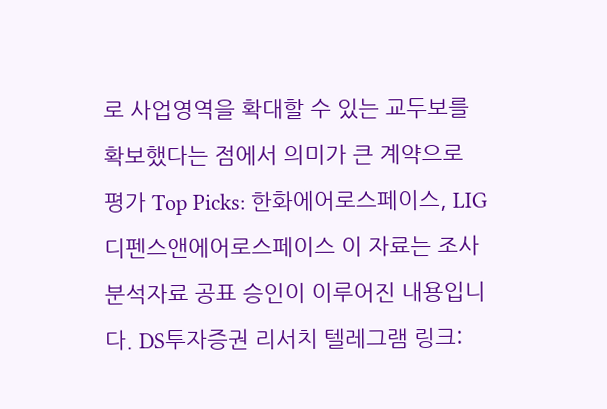로 사업영역을 확대할 수 있는 교두보를 확보했다는 점에서 의미가 큰 계약으로 평가 Top Picks: 한화에어로스페이스, LIG디펜스앤에어로스페이스 이 자료는 조사분석자료 공표 승인이 이루어진 내용입니다. DS투자증권 리서치 텔레그램 링크: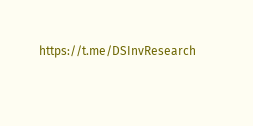https://t.me/DSInvResearch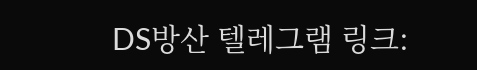DS방산 텔레그램 링크: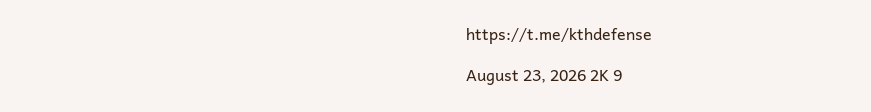https://t.me/kthdefense

August 23, 2026 2K 9